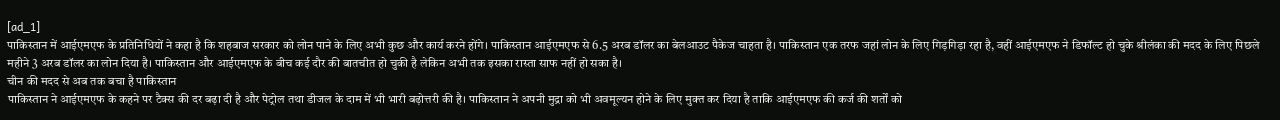[ad_1]
पाकिस्तान में आईएमएफ के प्रतिनिधियों ने कहा है कि शहबाज सरकार को लोन पाने के लिए अभी कुछ और कार्य करने होंगे। पाकिस्तान आईएमएफ से 6.5 अरब डॉलर का बेलआउट पैकेज चाहता है। पाकिस्तान एक तरफ जहां लोन के लिए गिड़गिड़ा रहा है, वहीं आईएमएफ ने डिफॉल्ट हो चुके श्रीलंका की मदद के लिए पिछले महीने 3 अरब डॉलर का लोन दिया है। पाकिस्तान और आईएमएफ के बीच कई दौर की बातचीत हो चुकी है लेकिन अभी तक इसका रास्ता साफ नहीं हो सका है।
चीन की मदद से अब तक बचा है पाकिस्तान
पाकिस्तान ने आईएमएफ के कहने पर टैक्स की दर बढ़ा दी है और पेट्रोल तथा डीजल के दाम में भी भारी बढ़ोत्तरी की है। पाकिस्तान ने अपनी मुद्रा को भी अवमूल्यन होने के लिए मुक्त कर दिया है ताकि आईएमएफ की कर्ज की शर्तों को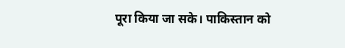पूरा किया जा सके। पाकिस्तान को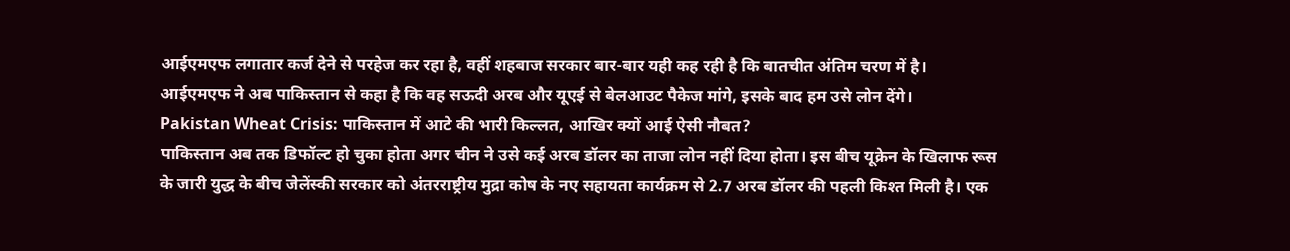आईएमएफ लगातार कर्ज देने से परहेज कर रहा है, वहीं शहबाज सरकार बार-बार यही कह रही है कि बातचीत अंतिम चरण में है। आईएमएफ ने अब पाकिस्तान से कहा है कि वह सऊदी अरब और यूएई से बेलआउट पैकेज मांगे, इसके बाद हम उसे लोन देंगे।
Pakistan Wheat Crisis: पाकिस्तान में आटे की भारी किल्लत, आखिर क्यों आई ऐसी नौबत?
पाकिस्तान अब तक डिफॉल्ट हो चुका होता अगर चीन ने उसे कई अरब डॉलर का ताजा लोन नहीं दिया होता। इस बीच यूक्रेन के खिलाफ रूस के जारी युद्ध के बीच जेलेंस्की सरकार को अंतरराष्ट्रीय मुद्रा कोष के नए सहायता कार्यक्रम से 2.7 अरब डॉलर की पहली किश्त मिली है। एक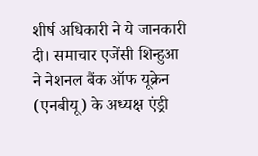शीर्ष अधिकारी ने ये जानकारी दी। समाचार एजेंसी शिन्हुआ ने नेशनल बैंक ऑफ यूक्रेन (एनबीयू) के अध्यक्ष एंड्री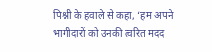पिश्नी के हवाले से कहा, ‘हम अपने भागीदारों को उनकी त्वरित मदद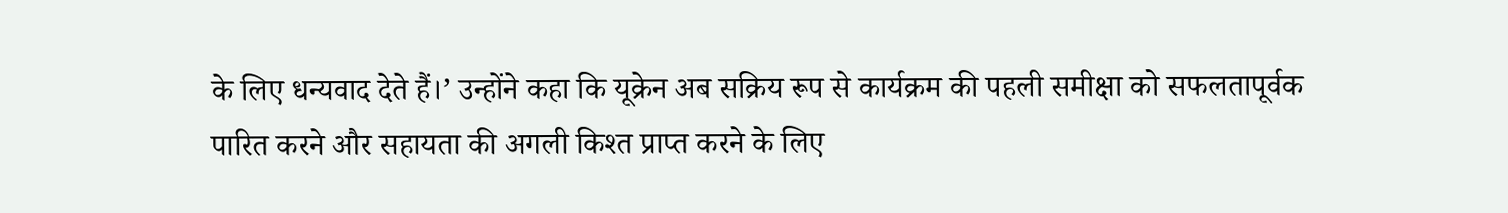के लिए धन्यवाद देते हैं।’ उन्होंने कहा कि यूक्रेन अब सक्रिय रूप से कार्यक्रम की पहली समीक्षा को सफलतापूर्वक पारित करने और सहायता की अगली किश्त प्राप्त करने के लिए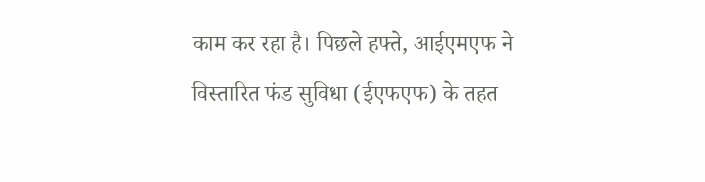काम कर रहा है। पिछले हफ्ते, आईएमएफ ने विस्तारित फंड सुविधा (ईएफएफ) के तहत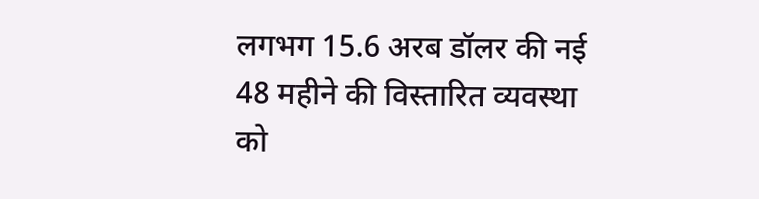लगभग 15.6 अरब डॉलर की नई 48 महीने की विस्तारित व्यवस्था को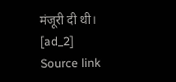मंजूरी दी थी।
[ad_2]
Source link